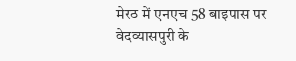मेरठ में एनएच 58 बाइपास पर वेदव्यासपुरी के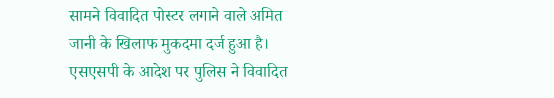सामने विवादित पोस्टर लगाने वाले अमित जानी के खिलाफ मुकदमा दर्ज हुआ है। एसएसपी के आदेश पर पुलिस ने विवादित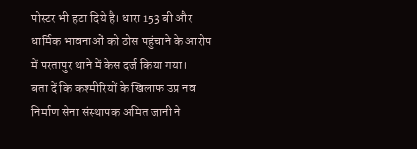पोस्टर भी हटा दिये है। धारा 153 बी और धार्मिक भावनाओं को ठोस पहुंचाने के आरोप में परतापुर थाने में केस दर्ज किया गया।
बता दें कि कश्मीरियों के खिलाफ उप्र नव निर्माण सेना संस्थापक अमित जानी ने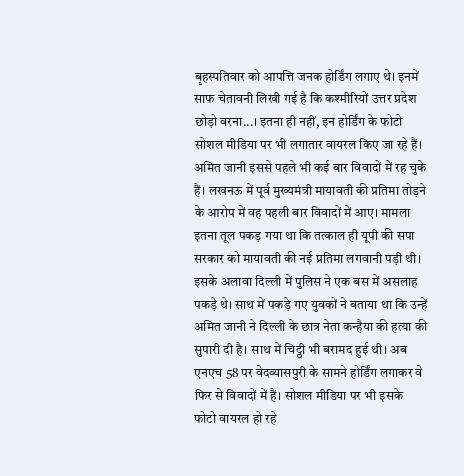बृहस्पतिवार को आपत्ति जनक होर्डिंग लगाए थे। इनमें साफ चेतावनी लिखी गई है कि कश्मीरियों उत्तर प्रदेश छोड़ो वरना...। इतना ही नहीं, इन होर्डिंग के फोटो सोशल मीडिया पर भी लगातार वायरल किए जा रहे हैं।
अमित जानी इससे पहले भी कई बार विवादों में रह चुके हैं। लखनऊ में पूर्व मुख्यमंत्री मायावती की प्रतिमा तोड़ने के आरोप में वह पहली बार विवादों में आए। मामला इतना तूल पकड़ गया था कि तत्काल ही यूपी की सपा सरकार को मायावती की नई प्रतिमा लगवानी पड़ी थी। इसके अलावा दिल्ली में पुलिस ने एक बस में असलाह पकड़े थे। साथ में पकड़े गए युवकों ने बताया था कि उन्हें अमित जानी ने दिल्ली के छात्र नेता कन्हैया की हत्या की सुपारी दी है। साथ में चिट्ठी भी बरामद हुई थी। अब एनएच 58 पर वेदव्यासपुरी के सामने होर्डिंग लगाकर वे फिर से विवादों में हैं। सोशल मीडिया पर भी इसके फोटो वायरल हो रहे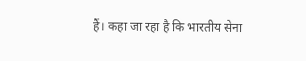हैं। कहा जा रहा है कि भारतीय सेना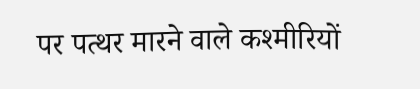पर पत्थर मारने वाले कश्मीरियों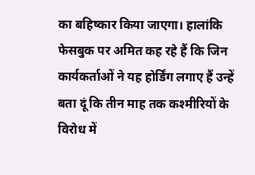का बहिष्कार किया जाएगा। हालांकि फेसबुक पर अमित कह रहे हैं कि जिन कार्यकर्ताओं ने यह होर्डिंग लगाए हैं उन्हें बता दूं कि तीन माह तक कश्मीरियों के विरोध में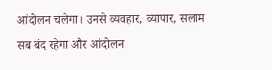आंदोलन चलेगा। उनसे व्यवहार, व्यापार, सलाम सब बंद रहेगा और आंदोलन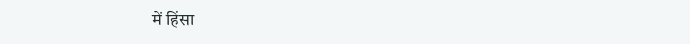में हिंसा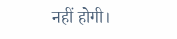नहीं होगी।